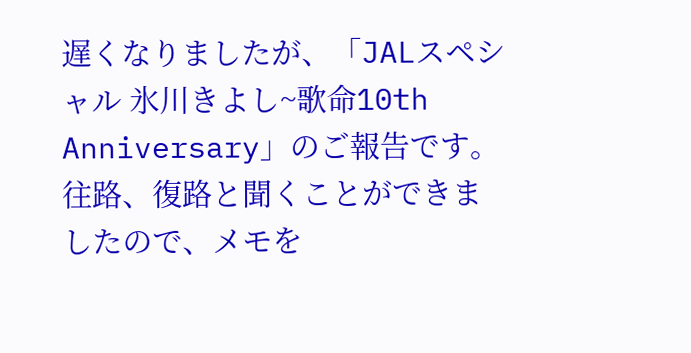遅くなりましたが、「JALスペシャル 氷川きよし~歌命10th Anniversary」のご報告です。往路、復路と聞くことができましたので、メモを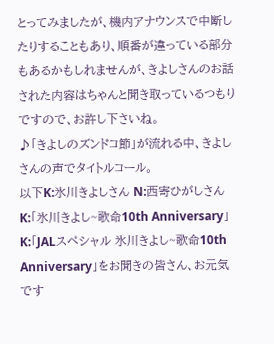とってみましたが、機内アナウンスで中断したりすることもあり、順番が違っている部分もあるかもしれませんが、きよしさんのお話された内容はちゃんと聞き取っているつもりですので、お許し下さいね。
♪「きよしのズンドコ節」が流れる中、きよしさんの声でタイトルコール。
以下K:氷川きよしさん N:西寄ひがしさん
K:「氷川きよし~歌命10th Anniversary」
K:「JALスペシャル 氷川きよし~歌命10th Anniversary」をお聞きの皆さん、お元気です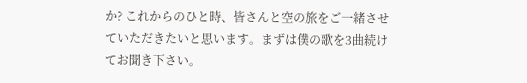か? これからのひと時、皆さんと空の旅をご一緒させていただきたいと思います。まずは僕の歌を3曲続けてお聞き下さい。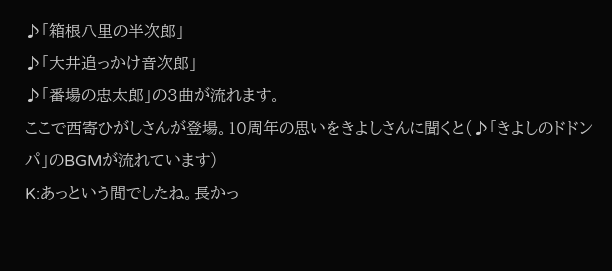♪「箱根八里の半次郎」
♪「大井追っかけ音次郎」
♪「番場の忠太郎」の3曲が流れます。
ここで西寄ひがしさんが登場。10周年の思いをきよしさんに聞くと(♪「きよしのドドンパ」のBGMが流れています)
K:あっという間でしたね。長かっ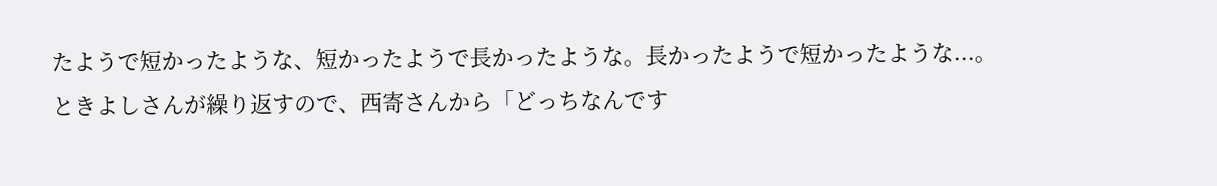たようで短かったような、短かったようで長かったような。長かったようで短かったような...。
ときよしさんが繰り返すので、西寄さんから「どっちなんです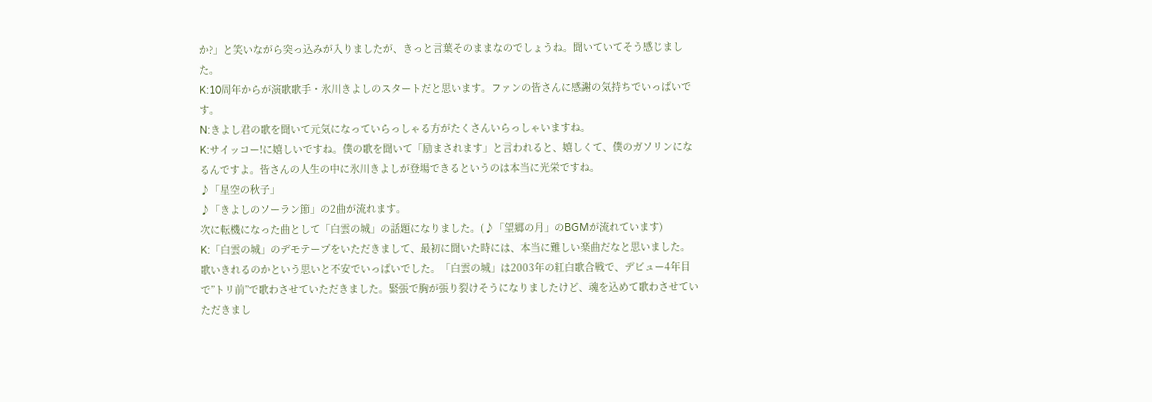か?」と笑いながら突っ込みが入りましたが、きっと言葉そのままなのでしょうね。聞いていてそう感じました。
K:10周年からが演歌歌手・氷川きよしのスタートだと思います。ファンの皆さんに感謝の気持ちでいっぱいです。
N:きよし君の歌を聞いて元気になっていらっしゃる方がたくさんいらっしゃいますね。
K:サイッコー!に嬉しいですね。僕の歌を聞いて「励まされます」と言われると、嬉しくて、僕のガソリンになるんですよ。皆さんの人生の中に氷川きよしが登場できるというのは本当に光栄ですね。
♪「星空の秋子」
♪「きよしのソーラン節」の2曲が流れます。
次に転機になった曲として「白雲の城」の話題になりました。(♪「望郷の月」のBGMが流れています)
K:「白雲の城」のデモテープをいただきまして、最初に聞いた時には、本当に難しい楽曲だなと思いました。歌いきれるのかという思いと不安でいっぱいでした。「白雲の城」は2003年の紅白歌合戦で、デビュー4年目で”トリ前”で歌わさせていただきました。緊張で胸が張り裂けそうになりましたけど、魂を込めて歌わさせていただきまし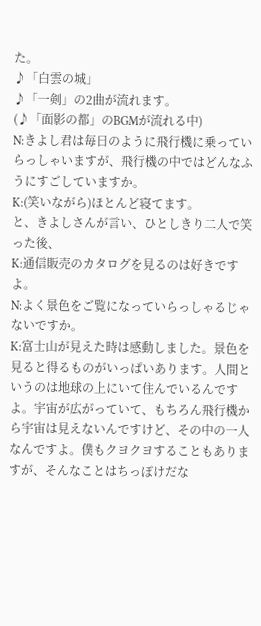た。
♪「白雲の城」
♪「一剣」の2曲が流れます。
(♪「面影の都」のBGMが流れる中)
N:きよし君は毎日のように飛行機に乗っていらっしゃいますが、飛行機の中ではどんなふうにすごしていますか。
K:(笑いながら)ほとんど寝てます。
と、きよしさんが言い、ひとしきり二人で笑った後、
K:通信販売のカタログを見るのは好きですよ。
N:よく景色をご覧になっていらっしゃるじゃないですか。
K:富士山が見えた時は感動しました。景色を見ると得るものがいっぱいあります。人間というのは地球の上にいて住んでいるんですよ。宇宙が広がっていて、もちろん飛行機から宇宙は見えないんですけど、その中の一人なんですよ。僕もクヨクヨすることもありますが、そんなことはちっぽけだな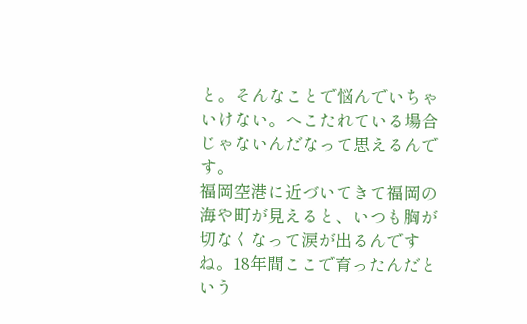と。そんなことで悩んでいちゃいけない。へこたれている場合じゃないんだなって思えるんです。
福岡空港に近づいてきて福岡の海や町が見えると、いつも胸が切なくなって涙が出るんですね。18年間ここで育ったんだという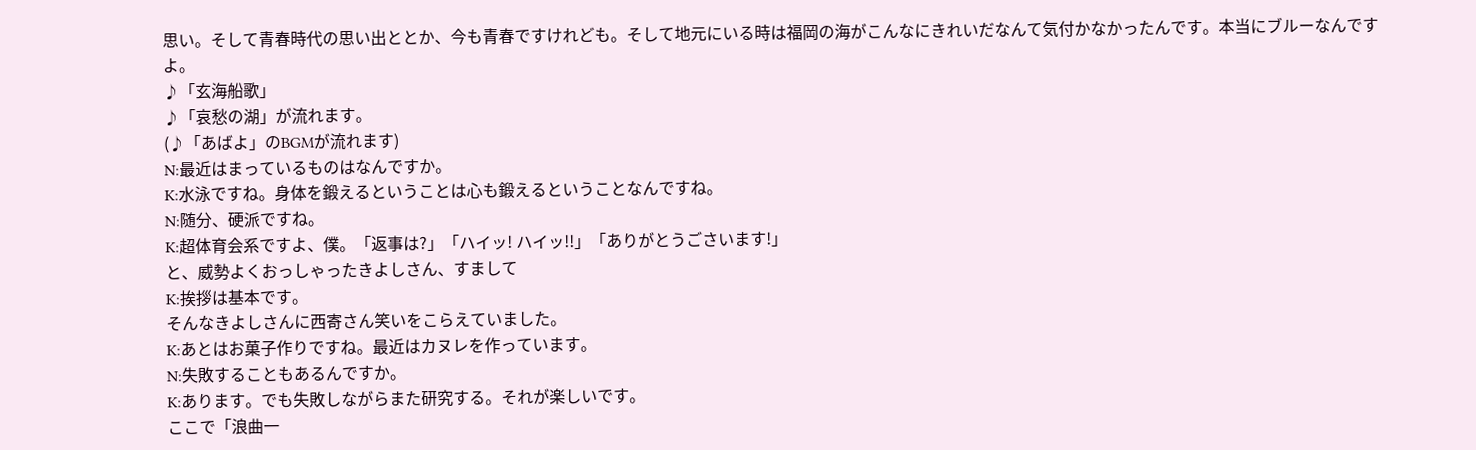思い。そして青春時代の思い出ととか、今も青春ですけれども。そして地元にいる時は福岡の海がこんなにきれいだなんて気付かなかったんです。本当にブルーなんですよ。
♪「玄海船歌」
♪「哀愁の湖」が流れます。
(♪「あばよ」のBGMが流れます)
N:最近はまっているものはなんですか。
K:水泳ですね。身体を鍛えるということは心も鍛えるということなんですね。
N:随分、硬派ですね。
K:超体育会系ですよ、僕。「返事は?」「ハイッ! ハイッ!!」「ありがとうごさいます!」
と、威勢よくおっしゃったきよしさん、すまして
K:挨拶は基本です。
そんなきよしさんに西寄さん笑いをこらえていました。
K:あとはお菓子作りですね。最近はカヌレを作っています。
N:失敗することもあるんですか。
K:あります。でも失敗しながらまた研究する。それが楽しいです。
ここで「浪曲一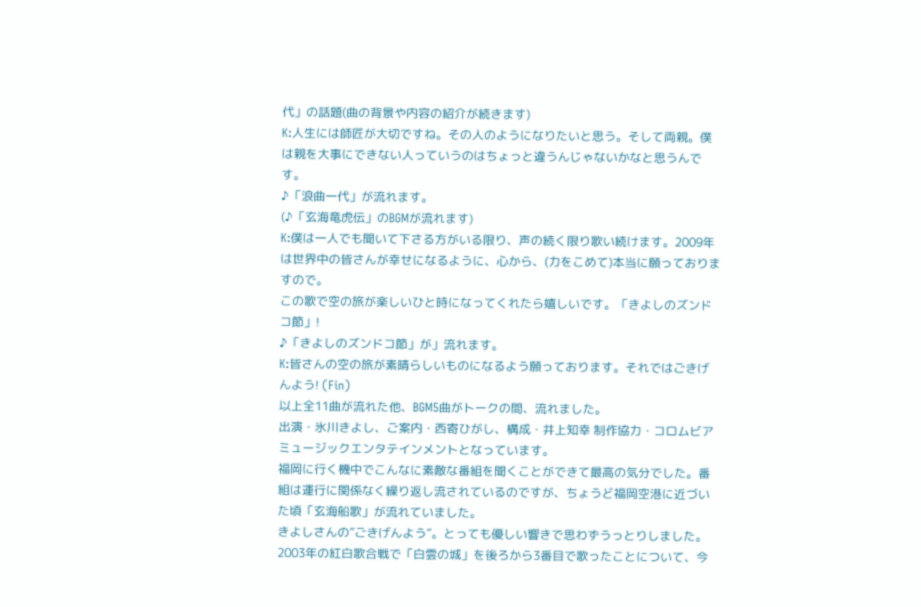代」の話題(曲の背景や内容の紹介が続きます)
K:人生には師匠が大切ですね。その人のようになりたいと思う。そして両親。僕は親を大事にできない人っていうのはちょっと違うんじゃないかなと思うんです。
♪「浪曲一代」が流れます。
(♪「玄海竜虎伝」のBGMが流れます)
K:僕は一人でも聞いて下さる方がいる限り、声の続く限り歌い続けます。2009年は世界中の皆さんが幸せになるように、心から、(力をこめて)本当に願っておりますので。
この歌で空の旅が楽しいひと時になってくれたら嬉しいです。「きよしのズンドコ節」!
♪「きよしのズンドコ節」が」流れます。
K:皆さんの空の旅が素晴らしいものになるよう願っております。それではごきげんよう! (Fin)
以上全11曲が流れた他、BGM5曲がトークの間、流れました。
出演・氷川きよし、ご案内・西寄ひがし、構成・井上知幸 制作協力・コロムビアミュージックエンタテインメントとなっています。
福岡に行く機中でこんなに素敵な番組を聞くことができて最高の気分でした。番組は運行に関係なく繰り返し流されているのですが、ちょうど福岡空港に近づいた頃「玄海船歌」が流れていました。
きよしさんの”ごきげんよう”。とっても優しい響きで思わずうっとりしました。
2003年の紅白歌合戦で「白雲の城」を後ろから3番目で歌ったことについて、今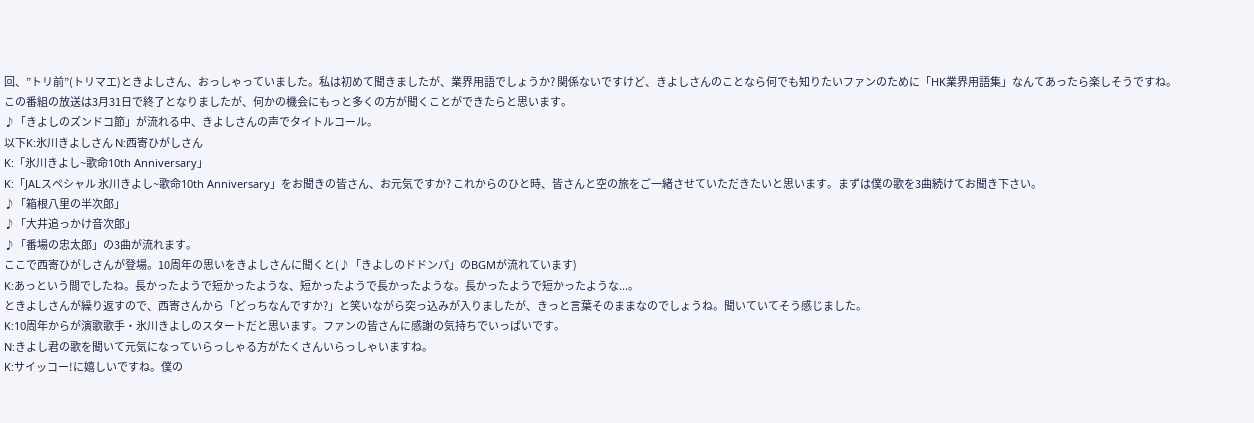回、”トリ前”(トリマエ)ときよしさん、おっしゃっていました。私は初めて聞きましたが、業界用語でしょうか? 関係ないですけど、きよしさんのことなら何でも知りたいファンのために「HK業界用語集」なんてあったら楽しそうですね。
この番組の放送は3月31日で終了となりましたが、何かの機会にもっと多くの方が聞くことができたらと思います。
♪「きよしのズンドコ節」が流れる中、きよしさんの声でタイトルコール。
以下K:氷川きよしさん N:西寄ひがしさん
K:「氷川きよし~歌命10th Anniversary」
K:「JALスペシャル 氷川きよし~歌命10th Anniversary」をお聞きの皆さん、お元気ですか? これからのひと時、皆さんと空の旅をご一緒させていただきたいと思います。まずは僕の歌を3曲続けてお聞き下さい。
♪「箱根八里の半次郎」
♪「大井追っかけ音次郎」
♪「番場の忠太郎」の3曲が流れます。
ここで西寄ひがしさんが登場。10周年の思いをきよしさんに聞くと(♪「きよしのドドンパ」のBGMが流れています)
K:あっという間でしたね。長かったようで短かったような、短かったようで長かったような。長かったようで短かったような...。
ときよしさんが繰り返すので、西寄さんから「どっちなんですか?」と笑いながら突っ込みが入りましたが、きっと言葉そのままなのでしょうね。聞いていてそう感じました。
K:10周年からが演歌歌手・氷川きよしのスタートだと思います。ファンの皆さんに感謝の気持ちでいっぱいです。
N:きよし君の歌を聞いて元気になっていらっしゃる方がたくさんいらっしゃいますね。
K:サイッコー!に嬉しいですね。僕の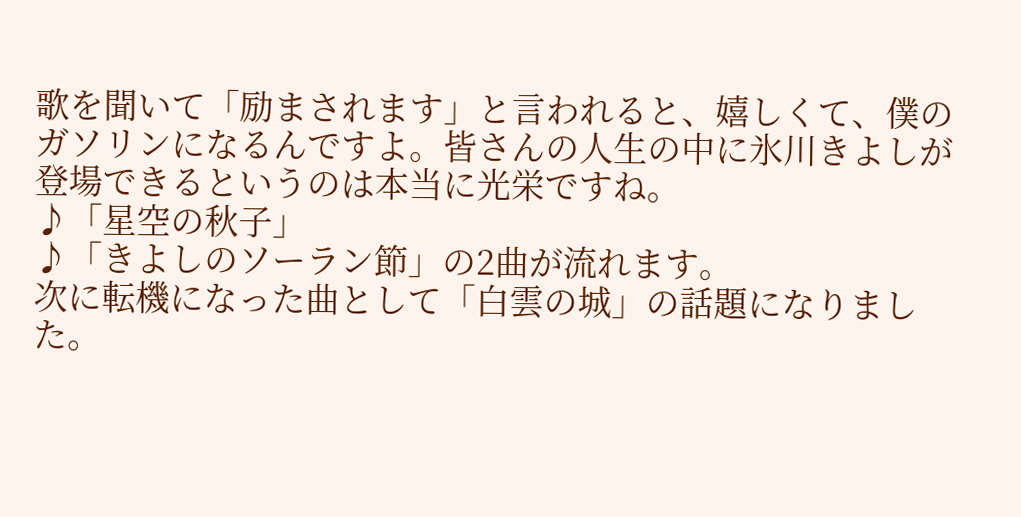歌を聞いて「励まされます」と言われると、嬉しくて、僕のガソリンになるんですよ。皆さんの人生の中に氷川きよしが登場できるというのは本当に光栄ですね。
♪「星空の秋子」
♪「きよしのソーラン節」の2曲が流れます。
次に転機になった曲として「白雲の城」の話題になりました。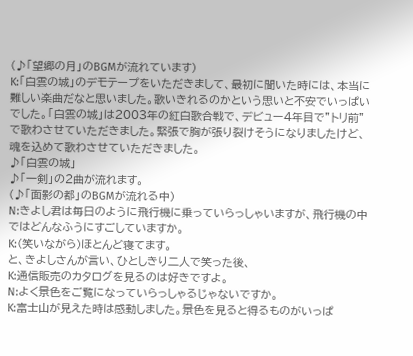(♪「望郷の月」のBGMが流れています)
K:「白雲の城」のデモテープをいただきまして、最初に聞いた時には、本当に難しい楽曲だなと思いました。歌いきれるのかという思いと不安でいっぱいでした。「白雲の城」は2003年の紅白歌合戦で、デビュー4年目で”トリ前”で歌わさせていただきました。緊張で胸が張り裂けそうになりましたけど、魂を込めて歌わさせていただきました。
♪「白雲の城」
♪「一剣」の2曲が流れます。
(♪「面影の都」のBGMが流れる中)
N:きよし君は毎日のように飛行機に乗っていらっしゃいますが、飛行機の中ではどんなふうにすごしていますか。
K:(笑いながら)ほとんど寝てます。
と、きよしさんが言い、ひとしきり二人で笑った後、
K:通信販売のカタログを見るのは好きですよ。
N:よく景色をご覧になっていらっしゃるじゃないですか。
K:富士山が見えた時は感動しました。景色を見ると得るものがいっぱ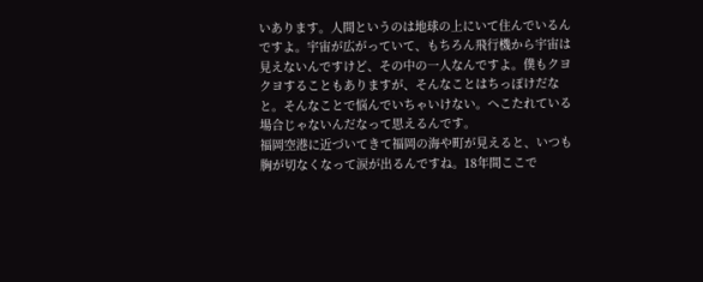いあります。人間というのは地球の上にいて住んでいるんですよ。宇宙が広がっていて、もちろん飛行機から宇宙は見えないんですけど、その中の一人なんですよ。僕もクヨクヨすることもありますが、そんなことはちっぽけだなと。そんなことで悩んでいちゃいけない。へこたれている場合じゃないんだなって思えるんです。
福岡空港に近づいてきて福岡の海や町が見えると、いつも胸が切なくなって涙が出るんですね。18年間ここで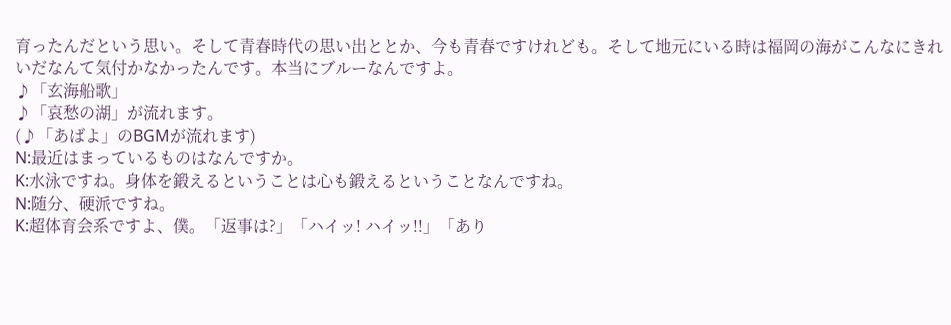育ったんだという思い。そして青春時代の思い出ととか、今も青春ですけれども。そして地元にいる時は福岡の海がこんなにきれいだなんて気付かなかったんです。本当にブルーなんですよ。
♪「玄海船歌」
♪「哀愁の湖」が流れます。
(♪「あばよ」のBGMが流れます)
N:最近はまっているものはなんですか。
K:水泳ですね。身体を鍛えるということは心も鍛えるということなんですね。
N:随分、硬派ですね。
K:超体育会系ですよ、僕。「返事は?」「ハイッ! ハイッ!!」「あり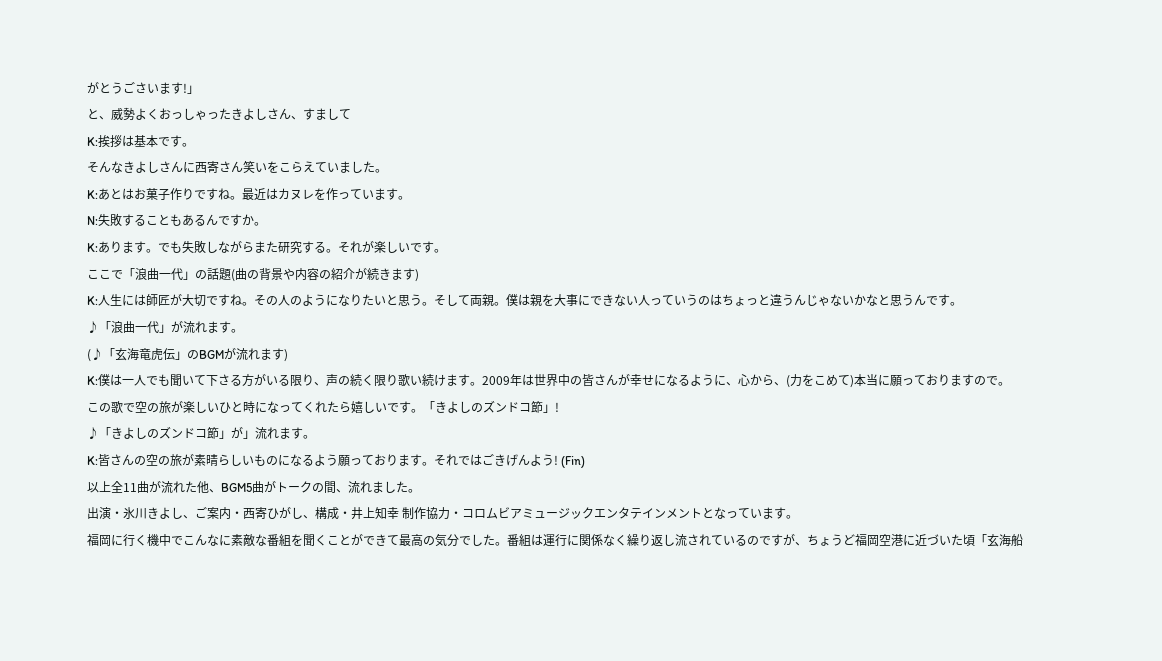がとうごさいます!」
と、威勢よくおっしゃったきよしさん、すまして
K:挨拶は基本です。
そんなきよしさんに西寄さん笑いをこらえていました。
K:あとはお菓子作りですね。最近はカヌレを作っています。
N:失敗することもあるんですか。
K:あります。でも失敗しながらまた研究する。それが楽しいです。
ここで「浪曲一代」の話題(曲の背景や内容の紹介が続きます)
K:人生には師匠が大切ですね。その人のようになりたいと思う。そして両親。僕は親を大事にできない人っていうのはちょっと違うんじゃないかなと思うんです。
♪「浪曲一代」が流れます。
(♪「玄海竜虎伝」のBGMが流れます)
K:僕は一人でも聞いて下さる方がいる限り、声の続く限り歌い続けます。2009年は世界中の皆さんが幸せになるように、心から、(力をこめて)本当に願っておりますので。
この歌で空の旅が楽しいひと時になってくれたら嬉しいです。「きよしのズンドコ節」!
♪「きよしのズンドコ節」が」流れます。
K:皆さんの空の旅が素晴らしいものになるよう願っております。それではごきげんよう! (Fin)
以上全11曲が流れた他、BGM5曲がトークの間、流れました。
出演・氷川きよし、ご案内・西寄ひがし、構成・井上知幸 制作協力・コロムビアミュージックエンタテインメントとなっています。
福岡に行く機中でこんなに素敵な番組を聞くことができて最高の気分でした。番組は運行に関係なく繰り返し流されているのですが、ちょうど福岡空港に近づいた頃「玄海船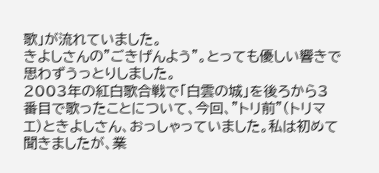歌」が流れていました。
きよしさんの”ごきげんよう”。とっても優しい響きで思わずうっとりしました。
2003年の紅白歌合戦で「白雲の城」を後ろから3番目で歌ったことについて、今回、”トリ前”(トリマエ)ときよしさん、おっしゃっていました。私は初めて聞きましたが、業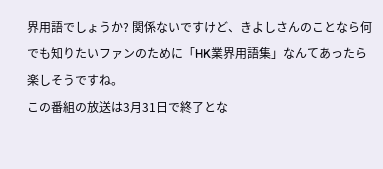界用語でしょうか? 関係ないですけど、きよしさんのことなら何でも知りたいファンのために「HK業界用語集」なんてあったら楽しそうですね。
この番組の放送は3月31日で終了とな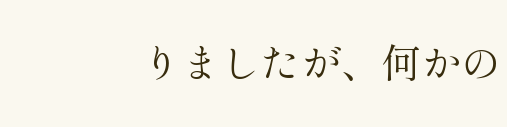りましたが、何かの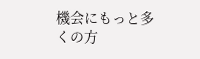機会にもっと多くの方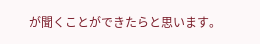が聞くことができたらと思います。